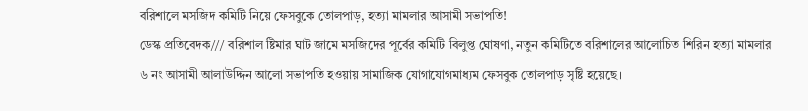বরিশালে মসজিদ কমিটি নিয়ে ফেসবুকে তোলপাড়, হত্যা মামলার আসামী সভাপতি!
ডেস্ক প্রতিবেদক/// বরিশাল ষ্টিমার ঘাট জামে মসজিদের পূর্বের কমিটি বিলুপ্ত ঘোষণা, নতুন কমিটিতে বরিশালের আলোচিত শিরিন হত্যা মামলার ৬ নং আসামী আলাউদ্দিন আলো সভাপতি হওয়ায় সামাজিক যোগাযোগমাধ্যম ফেসবুক তোলপাড় সৃষ্টি হয়েছে।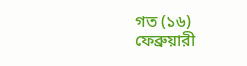গত (১৬) ফেব্রুয়ারী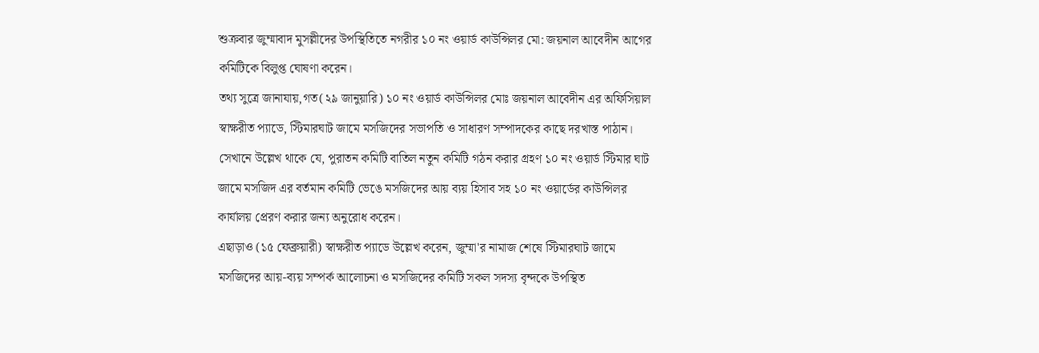শুক্রবার জুম্মাবাদ মুসল্লীদের উপস্থিতিতে নগরীর ১০ নং ওয়ার্ড কাউন্সিলর মো: জয়নাল আবেদীন আগের কমিটিকে বিলুপ্ত ঘোষণা করেন।
তথ্য সুত্রে জানাযায়,গত(২৯ জানুয়ারি) ১০ নং ওয়ার্ড কাউন্সিলর মোঃ জয়নাল আবেদীন এর অফিসিয়াল
স্বাক্ষরীত প্যাডে, স্টিমারঘাট জামে মসজিদের সভাপতি ও সাধারণ সম্পাদকের কাছে দরখাস্ত পাঠান। সেখানে উল্লেখ থাকে যে, পুরাতন কমিটি বাতিল নতুন কমিটি গঠন করার গ্রহণ ১০ নং ওয়ার্ড স্টিমার ঘাট জামে মসজিদ এর বর্তমান কমিটি ভেঙে মসজিদের আয় ব্যয় হিসাব সহ ১০ নং ওয়ার্ডের কাউন্সিলর কার্যালয় প্রেরণ করার জন্য অনুরোধ করেন।
এছাড়াও (১৫ ফেব্রুয়ারী) স্বাক্ষরীত প্যাডে উল্লেখ করেন, জুম্মা'র নামাজ শেষে স্টিমারঘাট জামে মসজিদের আয়-ব্যয় সম্পর্ক আলোচনা ও মসজিদের কমিটি সকল সদস্য বৃন্দকে উপস্থিত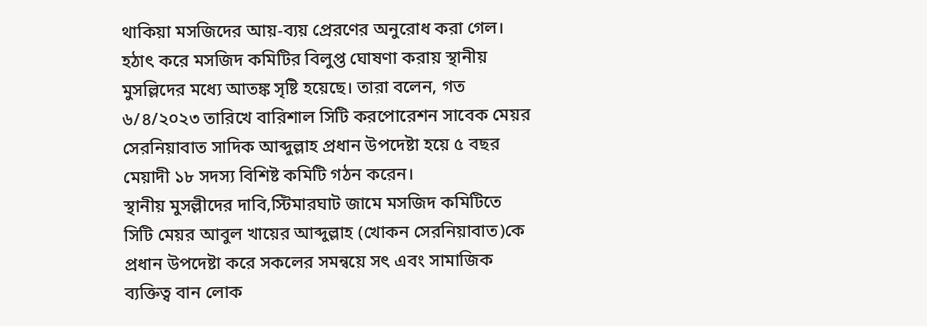থাকিয়া মসজিদের আয়-ব্যয় প্রেরণের অনুরোধ করা গেল।
হঠাৎ করে মসজিদ কমিটির বিলুপ্ত ঘোষণা করায় স্থানীয় মুসল্লিদের মধ্যে আতঙ্ক সৃষ্টি হয়েছে। তারা বলেন, গত ৬/৪/২০২৩ তারিখে বারিশাল সিটি করপোরেশন সাবেক মেয়র সেরনিয়াবাত সাদিক আব্দুল্লাহ প্রধান উপদেষ্টা হয়ে ৫ বছর মেয়াদী ১৮ সদস্য বিশিষ্ট কমিটি গঠন করেন।
স্থানীয় মুসল্লীদের দাবি,স্টিমারঘাট জামে মসজিদ কমিটিতে সিটি মেয়র আবুল খায়ের আব্দুল্লাহ (খোকন সেরনিয়াবাত)কে প্রধান উপদেষ্টা করে সকলের সমন্বয়ে সৎ এবং সামাজিক ব্যক্তিত্ব বান লোক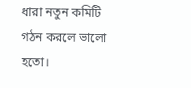ধারা নতুন কমিটি গঠন করলে ভালো হতো।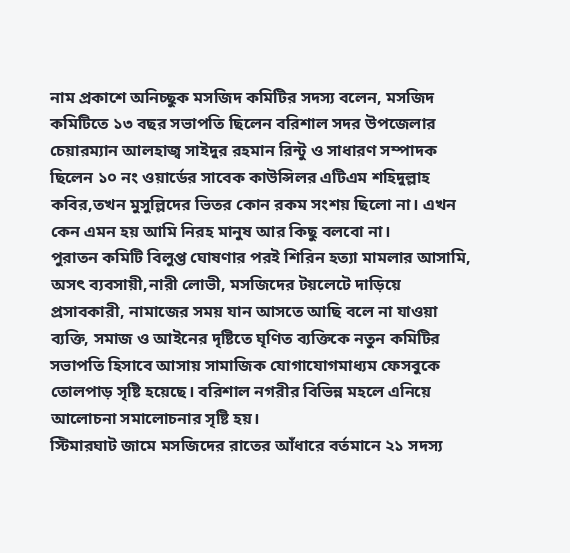নাম প্রকাশে অনিচ্ছুক মসজিদ কমিটির সদস্য বলেন, মসজিদ কমিটিতে ১৩ বছর সভাপতি ছিলেন বরিশাল সদর উপজেলার চেয়ারম্যান আলহাজ্ব সাইদুর রহমান রিন্টু ও সাধারণ সম্পাদক ছিলেন ১০ নং ওয়ার্ডের সাবেক কাউন্সিলর এটিএম শহিদুল্লাহ কবির,তখন মুসুল্লিদের ভিতর কোন রকম সংশয় ছিলো না। এখন কেন এমন হয় আমি নিরহ মানুষ আর কিছু বলবো না।
পুরাতন কমিটি বিলুপ্ত ঘোষণার পরই শিরিন হত্যা মামলার আসামি, অসৎ ব্যবসায়ী,নারী লোভী, মসজিদের টয়লেটে দাড়িয়ে প্রসাবকারী, নামাজের সময় যান আসতে আছি বলে না যাওয়া ব্যক্তি, সমাজ ও আইনের দৃষ্টিতে ঘৃণিত ব্যক্তিকে নতুন কমিটির সভাপতি হিসাবে আসায় সামাজিক যোগাযোগমাধ্যম ফেসবুকে তোলপাড় সৃষ্টি হয়েছে। বরিশাল নগরীর বিভিন্ন মহলে এনিয়ে আলোচনা সমালোচনার সৃষ্টি হয়।
স্টিমারঘাট জামে মসজিদের রাতের আঁধারে বর্তমানে ২১ সদস্য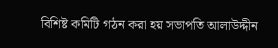বিশিষ্ট কমিটি গঠন করা হয় সভাপতি আলাউদ্দীন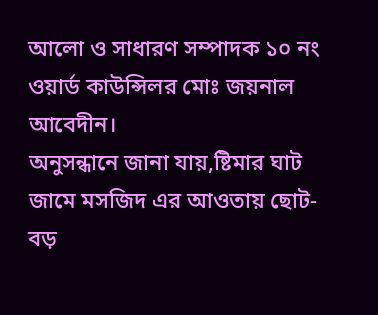আলো ও সাধারণ সম্পাদক ১০ নং ওয়ার্ড কাউন্সিলর মোঃ জয়নাল আবেদীন।
অনুসন্ধানে জানা যায়,ষ্টিমার ঘাট জামে মসজিদ এর আওতায় ছোট-বড়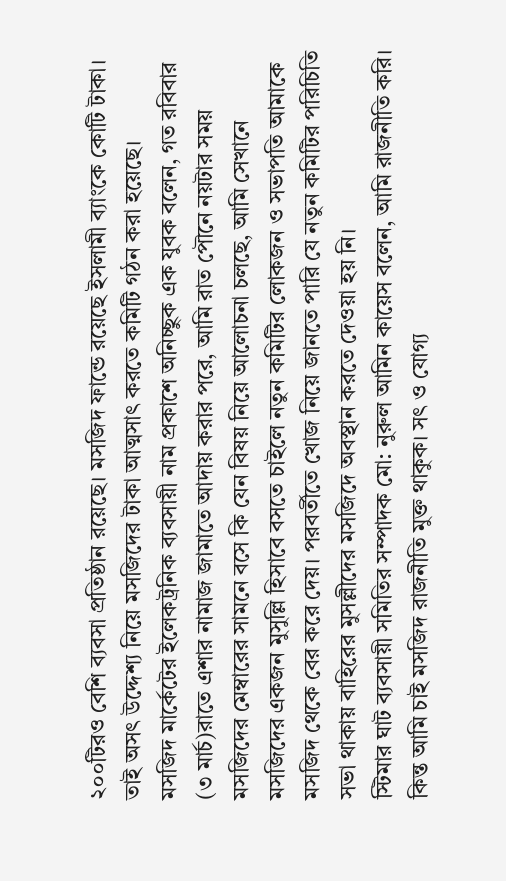২০০টিরও বেশি ব্যবসা প্রতিষ্ঠান রয়েছে। মসজিদ ফান্ডে রয়েছে ইসলামী ব্যাংকে কোটি টাকা। তাই অসৎ উদ্দেশ্য নিয়ে মসজিদের টাকা আত্মসাৎ করতে কমিটি গঠন করা হয়েছে।
মসজিদ মার্কেটের ইলেকট্রনিক ব্যবসায়ী নাম প্রকাশে অনিচ্ছুক এক যুবক বলেন, গত রবিবার (৩ মার্চ)রাতে এশার নামাজ জামাতে আদায় করার পরে, আমি রাত পৌনে নয়টার সময় মসজিদের মেম্বারের সামনে বসে কি যেন বিষয় নিয়ে আলোচনা চলছে, আমি সেখানে মসজিদের একজন মুসুল্লি হিসাবে বসতে চাইলে নতুন কমিটির লোকজন ও সভাপতি আমাকে মসজিদ থেকে বের করে দেয়। পরবর্তীতে খোজ নিয়ে জানতে পারি যে নতুন কমিটির পরিচিতি সভা থাকায় বাহিরের মুসল্লীদের মসজিদে অবস্থান করতে দেওয়া হয় নি।
স্টিমার ঘাট ব্যবসায়ী সমিতির সম্পাদক মো: নুরুল আমিন কায়েস বলেন, আমি রাজনীতি করি। কিন্ত আমি চাই মসজিদ রাজনীতি মুক্ত থাকুক। সৎ ও যোগ্য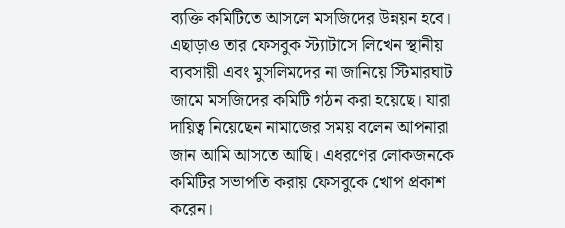ব্যক্তি কমিটিতে আসলে মসজিদের উন্নয়ন হবে। এছাড়াও তার ফেসবুক স্ট্যাটাসে লিখেন স্থানীয় ব্যবসায়ী এবং মুসলিমদের না জানিয়ে স্টিমারঘাট জামে মসজিদের কমিটি গঠন করা হয়েছে। যারা দায়িত্ব নিয়েছেন নামাজের সময় বলেন আপনারা জান আমি আসতে আছি। এধরণের লোকজনকে কমিটির সভাপতি করায় ফেসবুকে খোপ প্রকাশ করেন।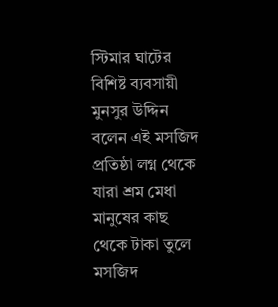স্টিমার ঘাটের বিশিষ্ট ব্যবসায়ী মুনসুর উদ্দিন বলেন এই মসজিদ প্রতিষ্ঠা লগ্ন থেকে যারা শ্রম মেধা মানুষের কাছ থেকে টাকা তুলে মসজিদ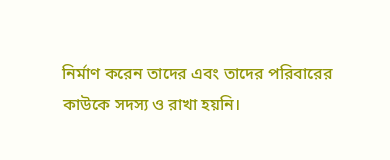নির্মাণ করেন তাদের এবং তাদের পরিবারের কাউকে সদস্য ও রাখা হয়নি।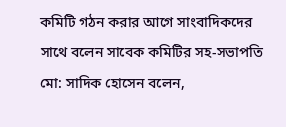কমিটি গঠন করার আগে সাংবাদিকদের সাথে বলেন সাবেক কমিটির সহ-সভাপতি মো: সাদিক হোসেন বলেন,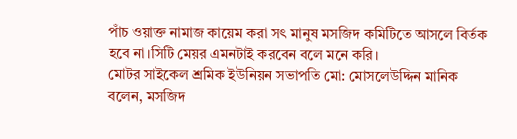পাঁচ ওয়াক্ত নামাজ কায়েম করা সৎ মানুষ মসজিদ কমিটিতে আসলে বির্তক হবে না।সিটি মেয়র এমনটাই করবেন বলে মনে করি।
মোটর সাইকেল শ্রমিক ইউনিয়ন সভাপতি মো: মোসলেউদ্দিন মানিক বলেন, মসজিদ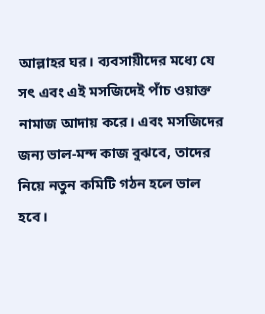আল্লাহর ঘর। ব্যবসায়ীদের মধ্যে যে সৎ এবং এই মসজিদেই পাঁচ ওয়াক্ত নামাজ আদায় করে। এবং মসজিদের জন্য ভাল-মন্দ কাজ বুঝবে, তাদের নিয়ে নতুন কমিটি গঠন হলে ভাল হবে।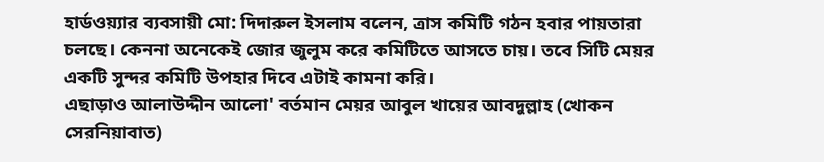হার্ডওয়্যার ব্যবসায়ী মো: দিদারুল ইসলাম বলেন, ত্রাস কমিটি গঠন হবার পায়তারা চলছে। কেননা অনেকেই জোর জুলুম করে কমিটিতে আসতে চায়। তবে সিটি মেয়র একটি সুন্দর কমিটি উপহার দিবে এটাই কামনা করি।
এছাড়াও আলাউদ্দীন আলো' বর্তমান মেয়র আবুল খায়ের আবদুল্লাহ (খোকন সেরনিয়াবাত)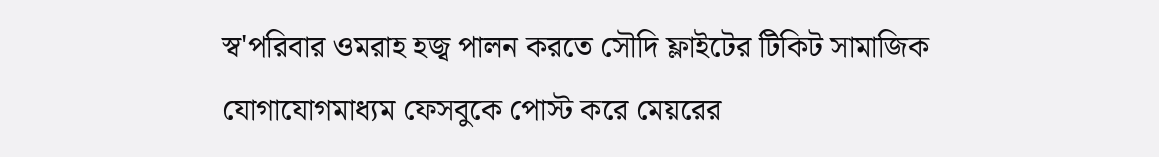স্ব'পরিবার ওমরাহ হজ্ব পালন করতে সৌদি ফ্লাইটের টিকিট সামাজিক যোগাযোগমাধ্যম ফেসবুকে পোস্ট করে মেয়রের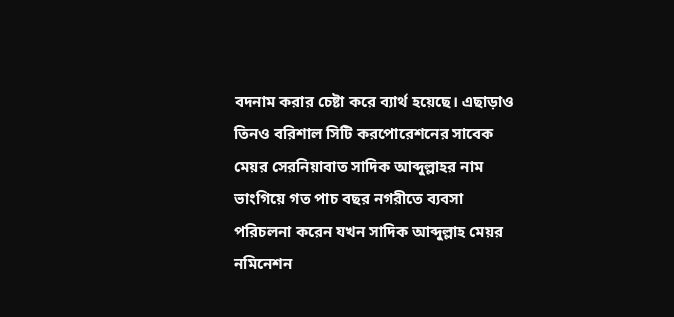বদনাম করার চেষ্টা করে ব্যার্থ হয়েছে। এছাড়াও তিনও বরিশাল সিটি করপোরেশনের সাবেক মেয়র সেরনিয়াবাত সাদিক আব্দুল্লাহর নাম ভাংগিয়ে গত পাচ বছর নগরীতে ব্যবসা পরিচলনা করেন যখন সাদিক আব্দুল্লাহ মেয়র নমিনেশন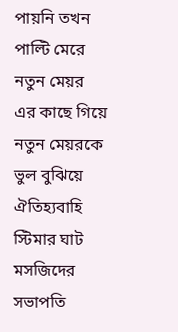পায়নি তখন পাল্টি মেরে নতুন মেয়র এর কাছে গিয়ে নতুন মেয়রকে ভুল বুঝিয়ে ঐতিহ্যবাহি স্টিমার ঘাট মসজিদের সভাপতি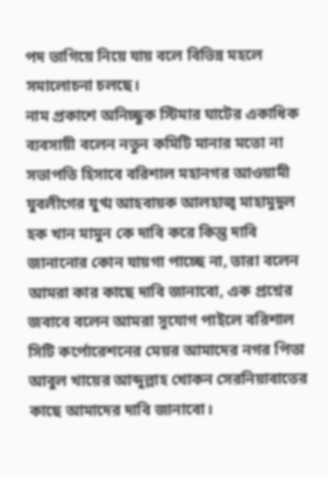পদ ভাগিয়ে নিয়ে যায় বলে বিভিন্ন মহলে সমালোচনা চলছে।
নাম প্রকাশে অনিচ্ছুক স্টিমার ঘাটের একাধিক ব্যবসায়ী বলেন নতুন কমিটি মানার মতো না সভাপতি হিসাবে বরিশাল মহানগর আওয়ামী যুবলীগের যুগ্ম আহবায়ক আলহাজ্ব মাহামুদুল হক খান মামুন কে দাবি করে কিন্তু দাবি জানানোর কোন যায়গা পাচ্ছে না, তারা বলেন আমরা কার কাছে দাবি জানাবো, এক প্রশ্নের জবাবে বলেন আমরা সুযোগ পাইলে বরিশাল সিটি কর্পোরেশনের মেয়র আমাদের নগর পিতা আবুল খায়ের আব্দুল্লাহ খোকন সেরনিয়াবাতের কাছে আমাদের দাবি জানাবো।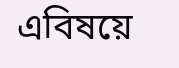এবিষয়ে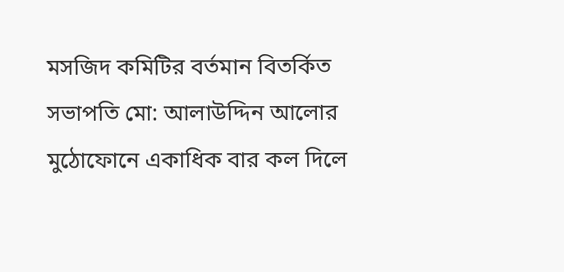মসজিদ কমিটির বর্তমান বিতর্কিত সভাপতি মো: আলাউদ্দিন আলোর মুঠোফোনে একাধিক বার কল দিলে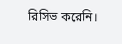রিসিভ করেনি।